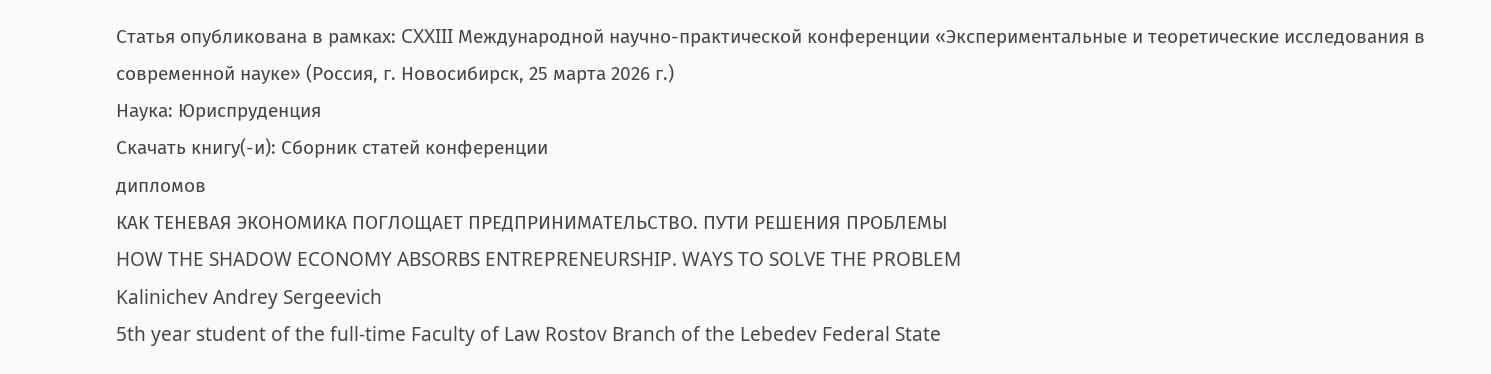Статья опубликована в рамках: CXXIII Международной научно-практической конференции «Экспериментальные и теоретические исследования в современной науке» (Россия, г. Новосибирск, 25 марта 2026 г.)
Наука: Юриспруденция
Скачать книгу(-и): Сборник статей конференции
дипломов
КАК ТЕНЕВАЯ ЭКОНОМИКА ПОГЛОЩАЕТ ПРЕДПРИНИМАТЕЛЬСТВО. ПУТИ РЕШЕНИЯ ПРОБЛЕМЫ
HOW THE SHADOW ECONOMY ABSORBS ENTREPRENEURSHIP. WAYS TO SOLVE THE PROBLEM
Kalinichev Andrey Sergeevich
5th year student of the full-time Faculty of Law Rostov Branch of the Lebedev Federal State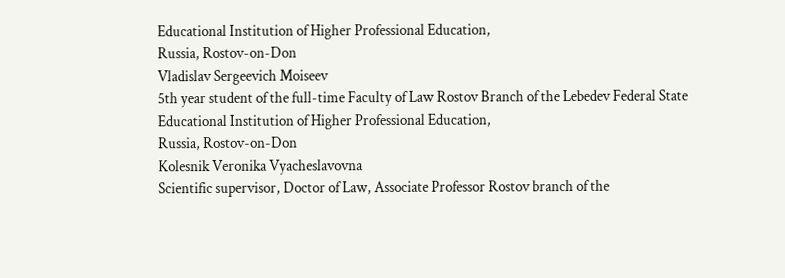Educational Institution of Higher Professional Education,
Russia, Rostov-on-Don
Vladislav Sergeevich Moiseev
5th year student of the full-time Faculty of Law Rostov Branch of the Lebedev Federal State Educational Institution of Higher Professional Education,
Russia, Rostov-on-Don
Kolesnik Veronika Vyacheslavovna
Scientific supervisor, Doctor of Law, Associate Professor Rostov branch of the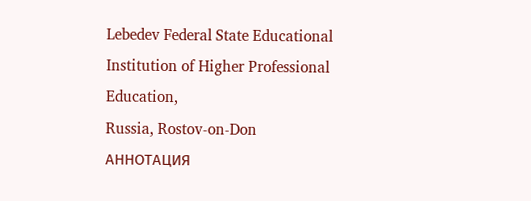Lebedev Federal State Educational Institution of Higher Professional Education,
Russia, Rostov-on-Don
АННОТАЦИЯ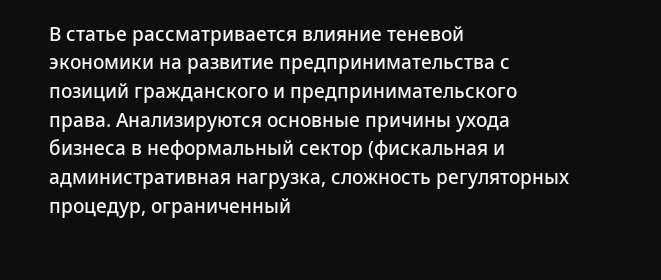В статье рассматривается влияние теневой экономики на развитие предпринимательства с позиций гражданского и предпринимательского права. Анализируются основные причины ухода бизнеса в неформальный сектор (фискальная и административная нагрузка, сложность регуляторных процедур, ограниченный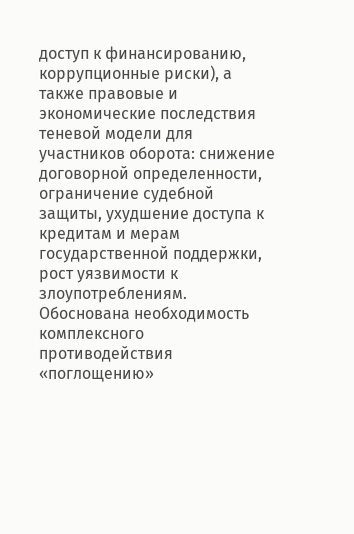доступ к финансированию, коррупционные риски), а также правовые и экономические последствия теневой модели для участников оборота: снижение договорной определенности, ограничение судебной защиты, ухудшение доступа к кредитам и мерам государственной поддержки, рост уязвимости к злоупотреблениям. Обоснована необходимость комплексного противодействия «поглощению»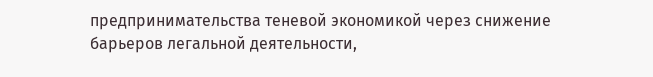предпринимательства теневой экономикой через снижение барьеров легальной деятельности,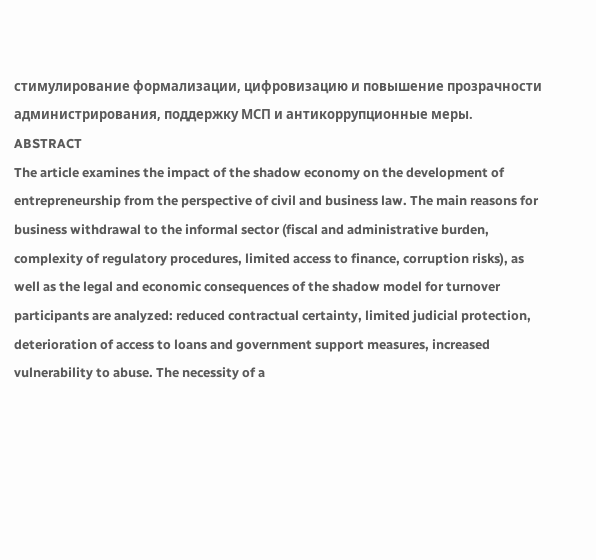стимулирование формализации, цифровизацию и повышение прозрачности администрирования, поддержку МСП и антикоррупционные меры.
ABSTRACT
The article examines the impact of the shadow economy on the development of entrepreneurship from the perspective of civil and business law. The main reasons for business withdrawal to the informal sector (fiscal and administrative burden, complexity of regulatory procedures, limited access to finance, corruption risks), as well as the legal and economic consequences of the shadow model for turnover participants are analyzed: reduced contractual certainty, limited judicial protection, deterioration of access to loans and government support measures, increased vulnerability to abuse. The necessity of a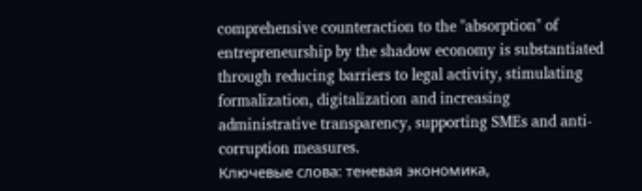comprehensive counteraction to the "absorption" of entrepreneurship by the shadow economy is substantiated through reducing barriers to legal activity, stimulating formalization, digitalization and increasing administrative transparency, supporting SMEs and anti-corruption measures.
Ключевые слова: теневая экономика,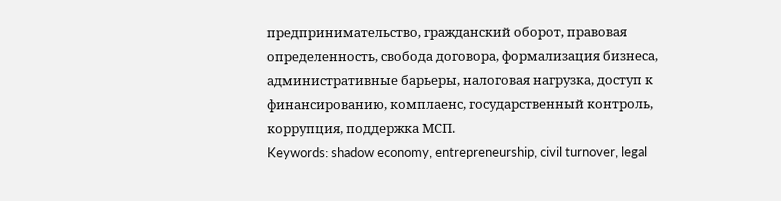предпринимательство, гражданский оборот, правовая определенность, свобода договора, формализация бизнеса, административные барьеры, налоговая нагрузка, доступ к финансированию, комплаенс, государственный контроль, коррупция, поддержка МСП.
Keywords: shadow economy, entrepreneurship, civil turnover, legal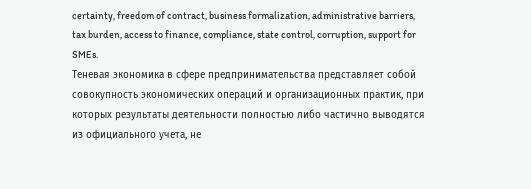certainty, freedom of contract, business formalization, administrative barriers, tax burden, access to finance, compliance, state control, corruption, support for SMEs.
Теневая экономика в сфере предпринимательства представляет собой совокупность экономических операций и организационных практик, при которых результаты деятельности полностью либо частично выводятся из официального учета, не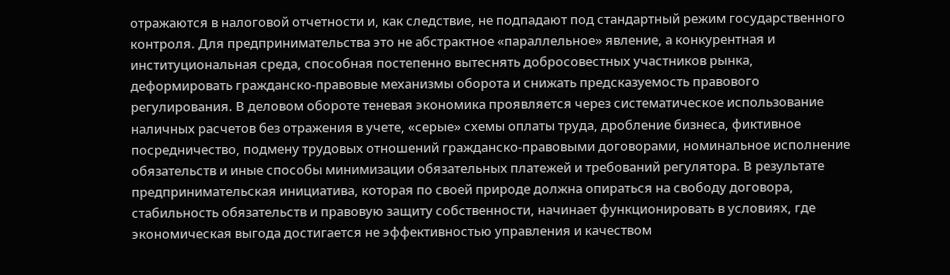отражаются в налоговой отчетности и, как следствие, не подпадают под стандартный режим государственного контроля. Для предпринимательства это не абстрактное «параллельное» явление, а конкурентная и институциональная среда, способная постепенно вытеснять добросовестных участников рынка, деформировать гражданско-правовые механизмы оборота и снижать предсказуемость правового регулирования. В деловом обороте теневая экономика проявляется через систематическое использование наличных расчетов без отражения в учете, «серые» схемы оплаты труда, дробление бизнеса, фиктивное посредничество, подмену трудовых отношений гражданско-правовыми договорами, номинальное исполнение обязательств и иные способы минимизации обязательных платежей и требований регулятора. В результате предпринимательская инициатива, которая по своей природе должна опираться на свободу договора, стабильность обязательств и правовую защиту собственности, начинает функционировать в условиях, где экономическая выгода достигается не эффективностью управления и качеством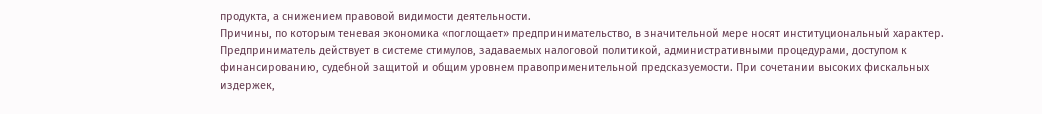продукта, а снижением правовой видимости деятельности.
Причины, по которым теневая экономика «поглощает» предпринимательство, в значительной мере носят институциональный характер. Предприниматель действует в системе стимулов, задаваемых налоговой политикой, административными процедурами, доступом к финансированию, судебной защитой и общим уровнем правоприменительной предсказуемости. При сочетании высоких фискальных издержек,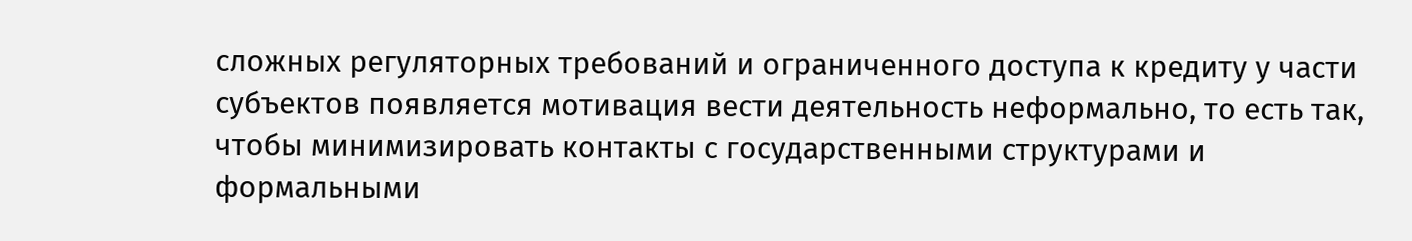сложных регуляторных требований и ограниченного доступа к кредиту у части субъектов появляется мотивация вести деятельность неформально, то есть так, чтобы минимизировать контакты с государственными структурами и формальными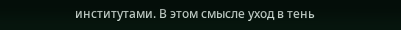институтами. В этом смысле уход в тень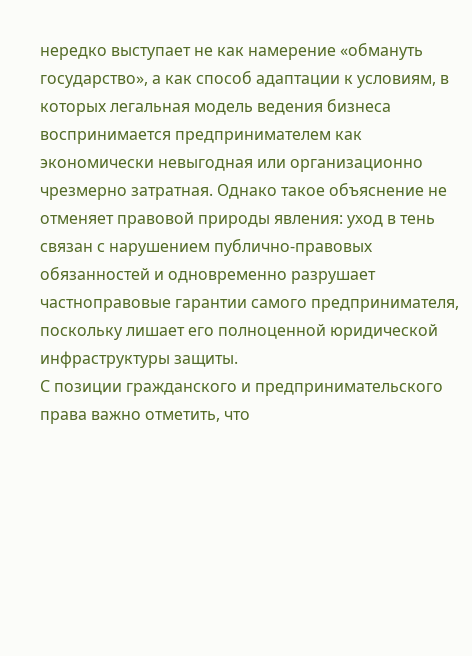нередко выступает не как намерение «обмануть государство», а как способ адаптации к условиям, в которых легальная модель ведения бизнеса воспринимается предпринимателем как экономически невыгодная или организационно чрезмерно затратная. Однако такое объяснение не отменяет правовой природы явления: уход в тень связан с нарушением публично-правовых обязанностей и одновременно разрушает частноправовые гарантии самого предпринимателя, поскольку лишает его полноценной юридической инфраструктуры защиты.
С позиции гражданского и предпринимательского права важно отметить, что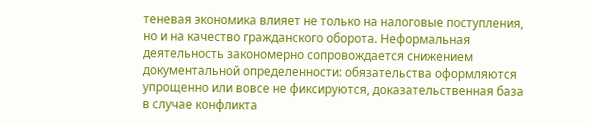теневая экономика влияет не только на налоговые поступления, но и на качество гражданского оборота. Неформальная деятельность закономерно сопровождается снижением документальной определенности: обязательства оформляются упрощенно или вовсе не фиксируются, доказательственная база в случае конфликта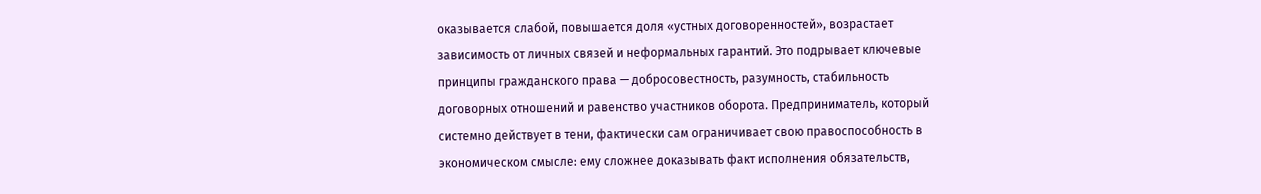оказывается слабой, повышается доля «устных договоренностей», возрастает зависимость от личных связей и неформальных гарантий. Это подрывает ключевые принципы гражданского права — добросовестность, разумность, стабильность договорных отношений и равенство участников оборота. Предприниматель, который системно действует в тени, фактически сам ограничивает свою правоспособность в экономическом смысле: ему сложнее доказывать факт исполнения обязательств,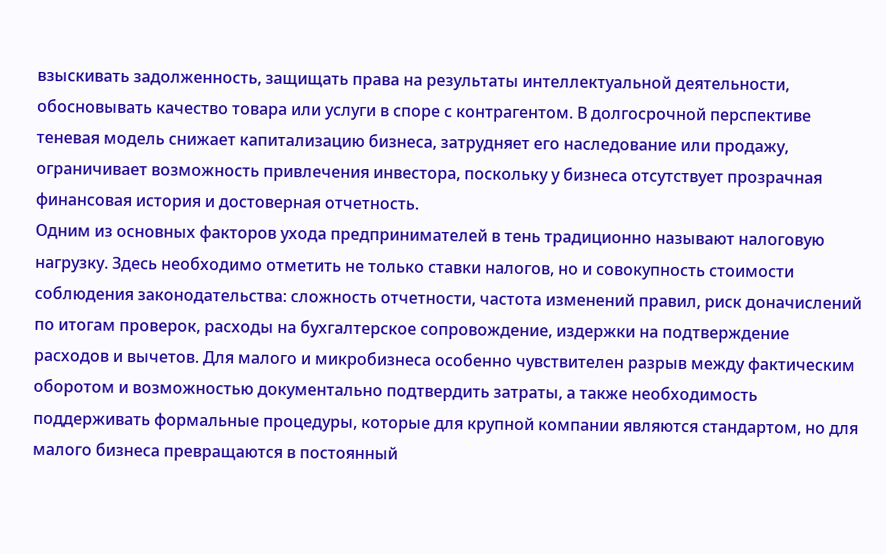взыскивать задолженность, защищать права на результаты интеллектуальной деятельности, обосновывать качество товара или услуги в споре с контрагентом. В долгосрочной перспективе теневая модель снижает капитализацию бизнеса, затрудняет его наследование или продажу, ограничивает возможность привлечения инвестора, поскольку у бизнеса отсутствует прозрачная финансовая история и достоверная отчетность.
Одним из основных факторов ухода предпринимателей в тень традиционно называют налоговую нагрузку. Здесь необходимо отметить не только ставки налогов, но и совокупность стоимости соблюдения законодательства: сложность отчетности, частота изменений правил, риск доначислений по итогам проверок, расходы на бухгалтерское сопровождение, издержки на подтверждение расходов и вычетов. Для малого и микробизнеса особенно чувствителен разрыв между фактическим оборотом и возможностью документально подтвердить затраты, а также необходимость поддерживать формальные процедуры, которые для крупной компании являются стандартом, но для малого бизнеса превращаются в постоянный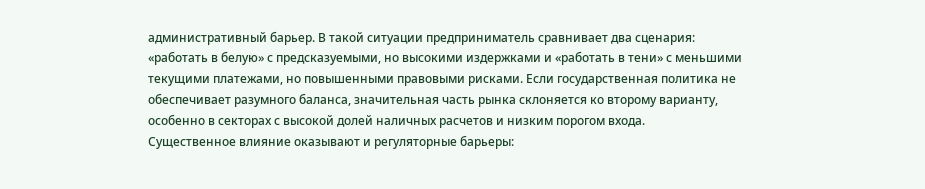административный барьер. В такой ситуации предприниматель сравнивает два сценария: «работать в белую» с предсказуемыми, но высокими издержками и «работать в тени» с меньшими текущими платежами, но повышенными правовыми рисками. Если государственная политика не обеспечивает разумного баланса, значительная часть рынка склоняется ко второму варианту, особенно в секторах с высокой долей наличных расчетов и низким порогом входа.
Существенное влияние оказывают и регуляторные барьеры: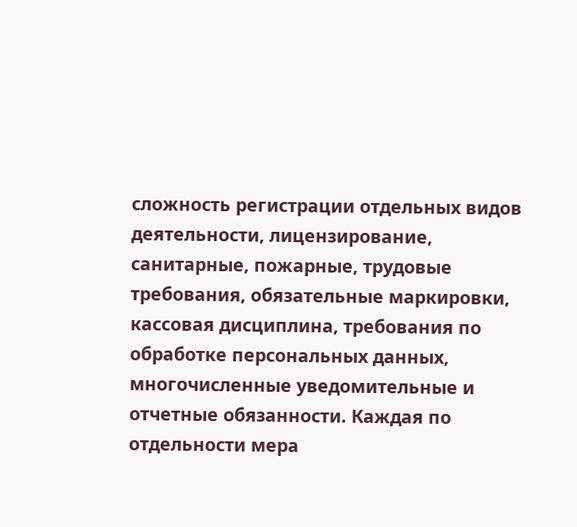сложность регистрации отдельных видов деятельности, лицензирование, санитарные, пожарные, трудовые требования, обязательные маркировки, кассовая дисциплина, требования по обработке персональных данных, многочисленные уведомительные и отчетные обязанности. Каждая по отдельности мера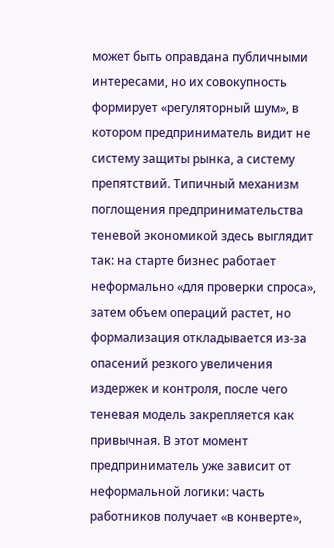может быть оправдана публичными интересами, но их совокупность формирует «регуляторный шум», в котором предприниматель видит не систему защиты рынка, а систему препятствий. Типичный механизм поглощения предпринимательства теневой экономикой здесь выглядит так: на старте бизнес работает неформально «для проверки спроса», затем объем операций растет, но формализация откладывается из-за опасений резкого увеличения издержек и контроля, после чего теневая модель закрепляется как привычная. В этот момент предприниматель уже зависит от неформальной логики: часть работников получает «в конверте»,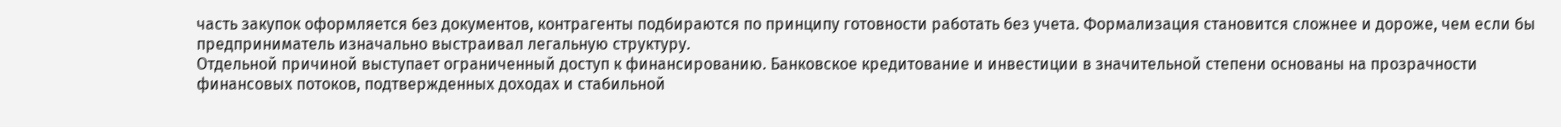часть закупок оформляется без документов, контрагенты подбираются по принципу готовности работать без учета. Формализация становится сложнее и дороже, чем если бы предприниматель изначально выстраивал легальную структуру.
Отдельной причиной выступает ограниченный доступ к финансированию. Банковское кредитование и инвестиции в значительной степени основаны на прозрачности финансовых потоков, подтвержденных доходах и стабильной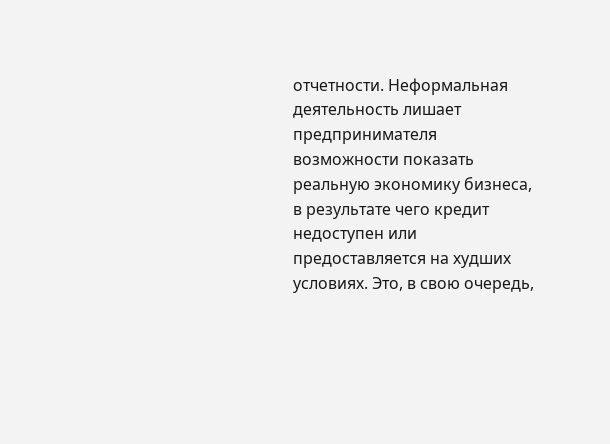отчетности. Неформальная деятельность лишает предпринимателя возможности показать реальную экономику бизнеса, в результате чего кредит недоступен или предоставляется на худших условиях. Это, в свою очередь,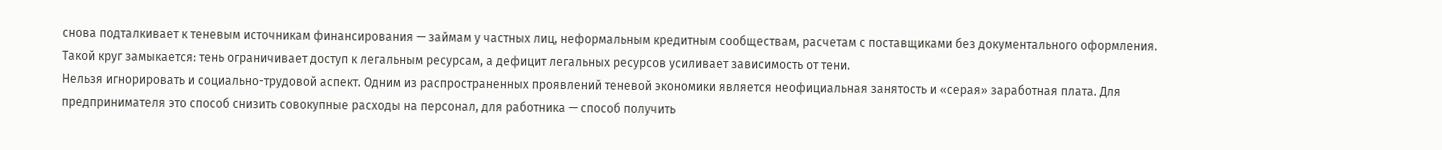снова подталкивает к теневым источникам финансирования — займам у частных лиц, неформальным кредитным сообществам, расчетам с поставщиками без документального оформления. Такой круг замыкается: тень ограничивает доступ к легальным ресурсам, а дефицит легальных ресурсов усиливает зависимость от тени.
Нельзя игнорировать и социально-трудовой аспект. Одним из распространенных проявлений теневой экономики является неофициальная занятость и «серая» заработная плата. Для предпринимателя это способ снизить совокупные расходы на персонал, для работника — способ получить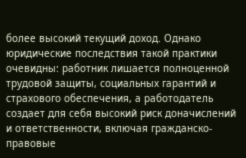более высокий текущий доход. Однако юридические последствия такой практики очевидны: работник лишается полноценной трудовой защиты, социальных гарантий и страхового обеспечения, а работодатель создает для себя высокий риск доначислений и ответственности, включая гражданско-правовые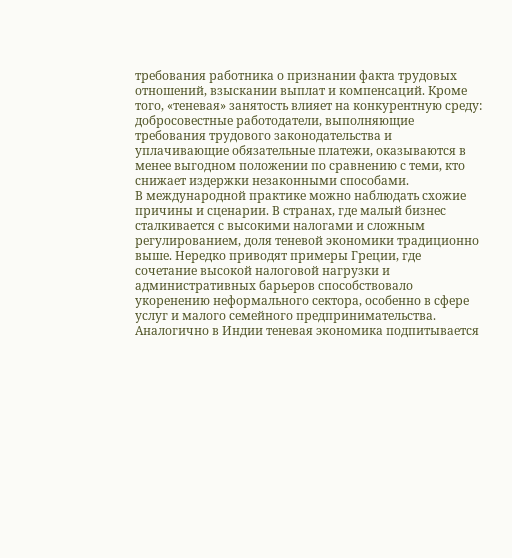требования работника о признании факта трудовых отношений, взыскании выплат и компенсаций. Кроме того, «теневая» занятость влияет на конкурентную среду: добросовестные работодатели, выполняющие требования трудового законодательства и уплачивающие обязательные платежи, оказываются в менее выгодном положении по сравнению с теми, кто снижает издержки незаконными способами.
В международной практике можно наблюдать схожие причины и сценарии. В странах, где малый бизнес сталкивается с высокими налогами и сложным регулированием, доля теневой экономики традиционно выше. Нередко приводят примеры Греции, где сочетание высокой налоговой нагрузки и административных барьеров способствовало укоренению неформального сектора, особенно в сфере услуг и малого семейного предпринимательства. Аналогично в Индии теневая экономика подпитывается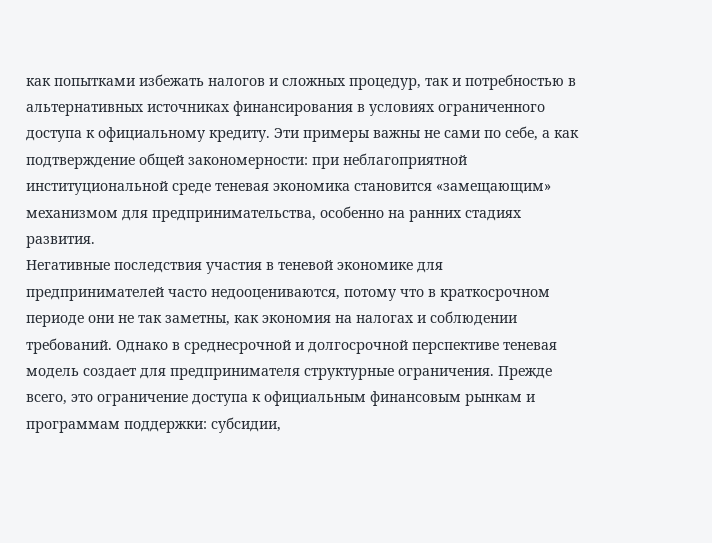как попытками избежать налогов и сложных процедур, так и потребностью в альтернативных источниках финансирования в условиях ограниченного доступа к официальному кредиту. Эти примеры важны не сами по себе, а как подтверждение общей закономерности: при неблагоприятной институциональной среде теневая экономика становится «замещающим» механизмом для предпринимательства, особенно на ранних стадиях развития.
Негативные последствия участия в теневой экономике для предпринимателей часто недооцениваются, потому что в краткосрочном периоде они не так заметны, как экономия на налогах и соблюдении требований. Однако в среднесрочной и долгосрочной перспективе теневая модель создает для предпринимателя структурные ограничения. Прежде всего, это ограничение доступа к официальным финансовым рынкам и программам поддержки: субсидии,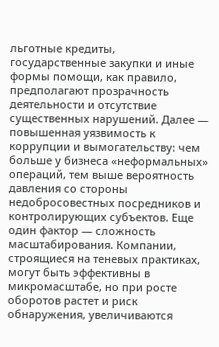льготные кредиты, государственные закупки и иные формы помощи, как правило, предполагают прозрачность деятельности и отсутствие существенных нарушений. Далее — повышенная уязвимость к коррупции и вымогательству: чем больше у бизнеса «неформальных» операций, тем выше вероятность давления со стороны недобросовестных посредников и контролирующих субъектов. Еще один фактор — сложность масштабирования. Компании, строящиеся на теневых практиках, могут быть эффективны в микромасштабе, но при росте оборотов растет и риск обнаружения, увеличиваются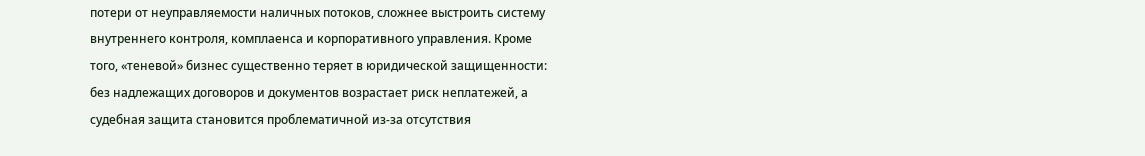потери от неуправляемости наличных потоков, сложнее выстроить систему внутреннего контроля, комплаенса и корпоративного управления. Кроме того, «теневой» бизнес существенно теряет в юридической защищенности: без надлежащих договоров и документов возрастает риск неплатежей, а судебная защита становится проблематичной из-за отсутствия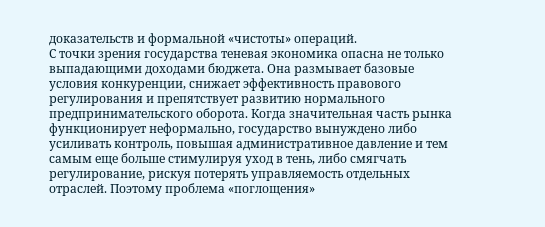доказательств и формальной «чистоты» операций.
С точки зрения государства теневая экономика опасна не только выпадающими доходами бюджета. Она размывает базовые условия конкуренции, снижает эффективность правового регулирования и препятствует развитию нормального предпринимательского оборота. Когда значительная часть рынка функционирует неформально, государство вынуждено либо усиливать контроль, повышая административное давление и тем самым еще больше стимулируя уход в тень, либо смягчать регулирование, рискуя потерять управляемость отдельных отраслей. Поэтому проблема «поглощения»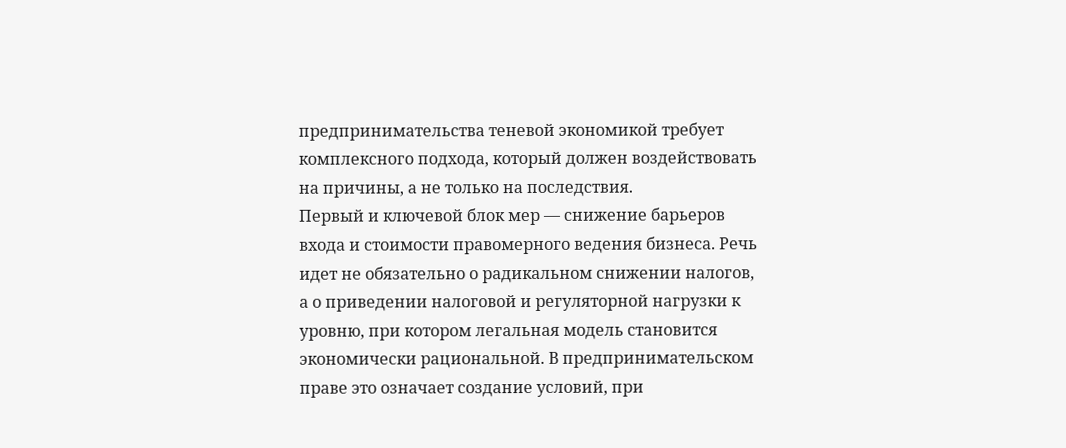предпринимательства теневой экономикой требует комплексного подхода, который должен воздействовать на причины, а не только на последствия.
Первый и ключевой блок мер — снижение барьеров входа и стоимости правомерного ведения бизнеса. Речь идет не обязательно о радикальном снижении налогов, а о приведении налоговой и регуляторной нагрузки к уровню, при котором легальная модель становится экономически рациональной. В предпринимательском праве это означает создание условий, при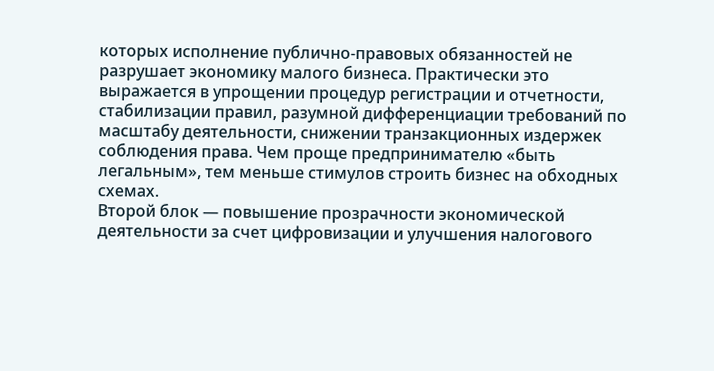которых исполнение публично-правовых обязанностей не разрушает экономику малого бизнеса. Практически это выражается в упрощении процедур регистрации и отчетности, стабилизации правил, разумной дифференциации требований по масштабу деятельности, снижении транзакционных издержек соблюдения права. Чем проще предпринимателю «быть легальным», тем меньше стимулов строить бизнес на обходных схемах.
Второй блок — повышение прозрачности экономической деятельности за счет цифровизации и улучшения налогового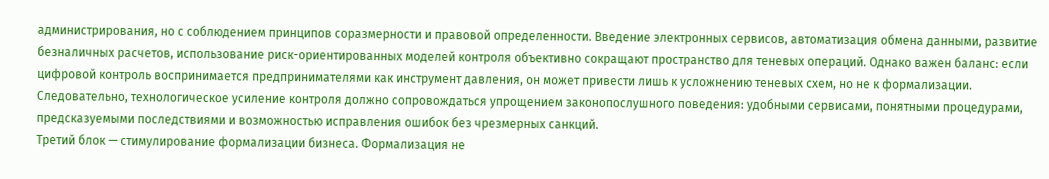администрирования, но с соблюдением принципов соразмерности и правовой определенности. Введение электронных сервисов, автоматизация обмена данными, развитие безналичных расчетов, использование риск-ориентированных моделей контроля объективно сокращают пространство для теневых операций. Однако важен баланс: если цифровой контроль воспринимается предпринимателями как инструмент давления, он может привести лишь к усложнению теневых схем, но не к формализации. Следовательно, технологическое усиление контроля должно сопровождаться упрощением законопослушного поведения: удобными сервисами, понятными процедурами, предсказуемыми последствиями и возможностью исправления ошибок без чрезмерных санкций.
Третий блок — стимулирование формализации бизнеса. Формализация не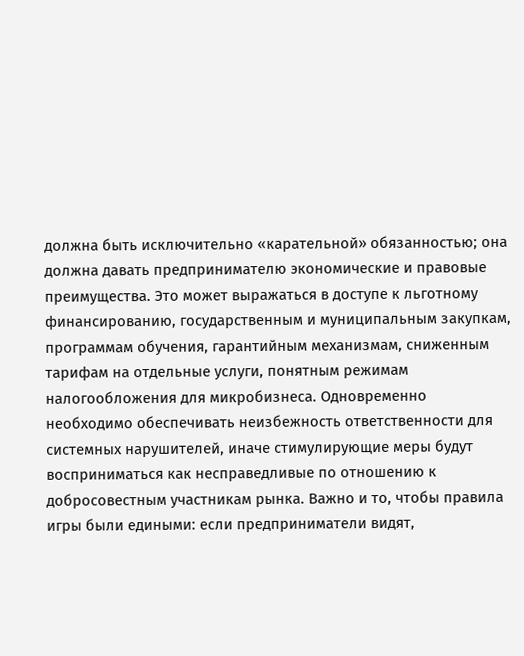должна быть исключительно «карательной» обязанностью; она должна давать предпринимателю экономические и правовые преимущества. Это может выражаться в доступе к льготному финансированию, государственным и муниципальным закупкам, программам обучения, гарантийным механизмам, сниженным тарифам на отдельные услуги, понятным режимам налогообложения для микробизнеса. Одновременно необходимо обеспечивать неизбежность ответственности для системных нарушителей, иначе стимулирующие меры будут восприниматься как несправедливые по отношению к добросовестным участникам рынка. Важно и то, чтобы правила игры были едиными: если предприниматели видят,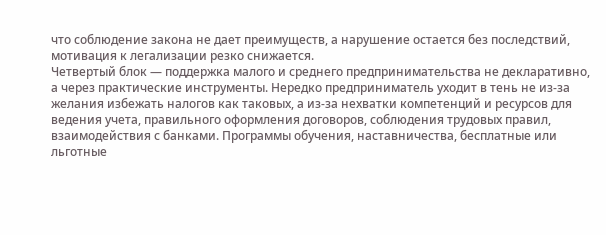что соблюдение закона не дает преимуществ, а нарушение остается без последствий, мотивация к легализации резко снижается.
Четвертый блок — поддержка малого и среднего предпринимательства не декларативно, а через практические инструменты. Нередко предприниматель уходит в тень не из-за желания избежать налогов как таковых, а из-за нехватки компетенций и ресурсов для ведения учета, правильного оформления договоров, соблюдения трудовых правил, взаимодействия с банками. Программы обучения, наставничества, бесплатные или льготные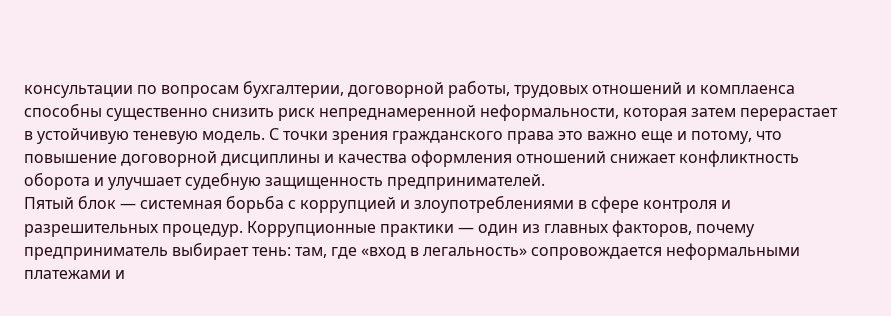консультации по вопросам бухгалтерии, договорной работы, трудовых отношений и комплаенса способны существенно снизить риск непреднамеренной неформальности, которая затем перерастает в устойчивую теневую модель. С точки зрения гражданского права это важно еще и потому, что повышение договорной дисциплины и качества оформления отношений снижает конфликтность оборота и улучшает судебную защищенность предпринимателей.
Пятый блок — системная борьба с коррупцией и злоупотреблениями в сфере контроля и разрешительных процедур. Коррупционные практики — один из главных факторов, почему предприниматель выбирает тень: там, где «вход в легальность» сопровождается неформальными платежами и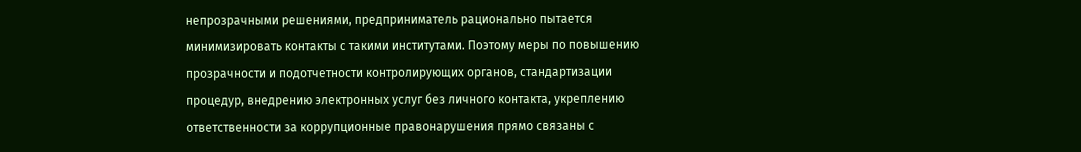непрозрачными решениями, предприниматель рационально пытается минимизировать контакты с такими институтами. Поэтому меры по повышению прозрачности и подотчетности контролирующих органов, стандартизации процедур, внедрению электронных услуг без личного контакта, укреплению ответственности за коррупционные правонарушения прямо связаны с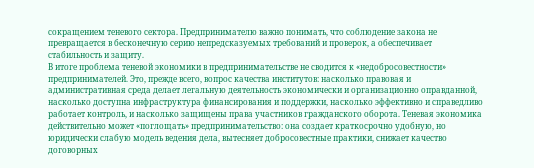сокращением теневого сектора. Предпринимателю важно понимать, что соблюдение закона не превращается в бесконечную серию непредсказуемых требований и проверок, а обеспечивает стабильность и защиту.
В итоге проблема теневой экономики в предпринимательстве не сводится к «недобросовестности» предпринимателей. Это, прежде всего, вопрос качества институтов: насколько правовая и административная среда делает легальную деятельность экономически и организационно оправданной, насколько доступна инфраструктура финансирования и поддержки, насколько эффективно и справедливо работает контроль, и насколько защищены права участников гражданского оборота. Теневая экономика действительно может «поглощать» предпринимательство: она создает краткосрочно удобную, но юридически слабую модель ведения дела, вытесняет добросовестные практики, снижает качество договорных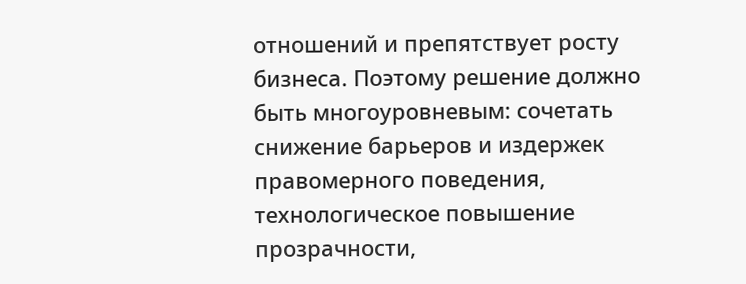отношений и препятствует росту бизнеса. Поэтому решение должно быть многоуровневым: сочетать снижение барьеров и издержек правомерного поведения, технологическое повышение прозрачности,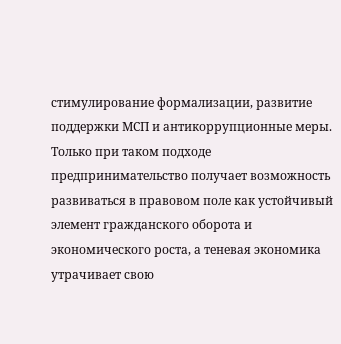стимулирование формализации, развитие поддержки МСП и антикоррупционные меры. Только при таком подходе предпринимательство получает возможность развиваться в правовом поле как устойчивый элемент гражданского оборота и экономического роста, а теневая экономика утрачивает свою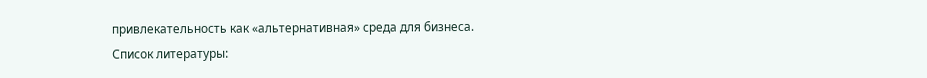привлекательность как «альтернативная» среда для бизнеса.
Список литературы: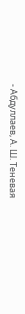- Абдуллаев, А. Ш. Теневая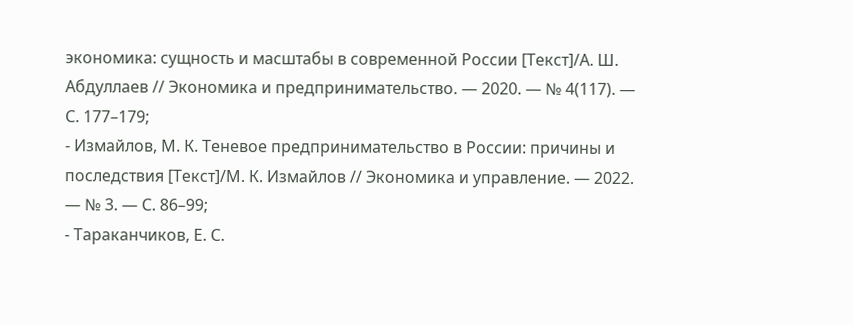экономика: сущность и масштабы в современной России [Текст]/А. Ш. Абдуллаев // Экономика и предпринимательство. — 2020. — № 4(117). — С. 177–179;
- Измайлов, М. К. Теневое предпринимательство в России: причины и последствия [Текст]/М. К. Измайлов // Экономика и управление. — 2022. — № 3. — С. 86–99;
- Тараканчиков, Е. С.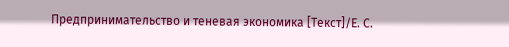Предпринимательство и теневая экономика [Текст]/Е. С.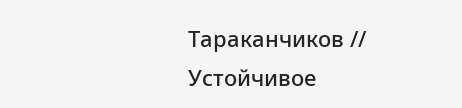Тараканчиков // Устойчивое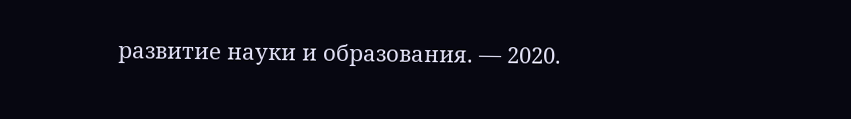развитие науки и образования. — 2020.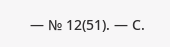— № 12(51). — С.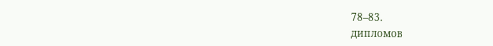78–83.
дипломов